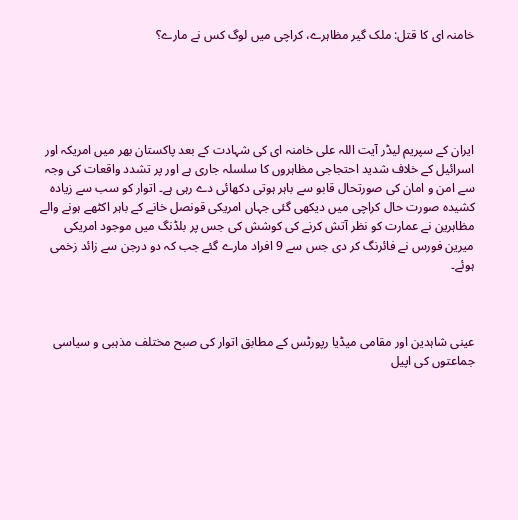خامنہ ای کا قتل: ملک گیر مظاہرے، کراچی میں لوگ کس نے مارے؟





ایران کے سپریم لیڈر آیت اللہ علی خامنہ ای کی شہادت کے بعد پاکستان بھر میں امریکہ اور اسرائیل کے خلاف شدید احتجاجی مظاہروں کا سلسلہ جاری ہے اور پر تشدد واقعات کی وجہ سے امن و امان کی صورتحال قابو سے باہر ہوتی دکھائی دے رہی ہے۔ اتوار کو سب سے زیادہ کشیدہ صورت حال کراچی میں دیکھی گئی جہاں امریکی قونصل خانے کے باہر اکٹھے ہونے والے مظاہرین نے عمارت کو نظر آتش کرنے کی کوشش کی جس پر بلڈنگ میں موجود امریکی میرین فورس نے فائرنگ کر دی جس سے 9 افراد مارے گئے جب کہ دو درجن سے زائد زخمی ہوئے۔



عینی شاہدین اور مقامی میڈیا رپورٹس کے مطابق اتوار کی صبح مختلف مذہبی و سیاسی جماعتوں کی اپیل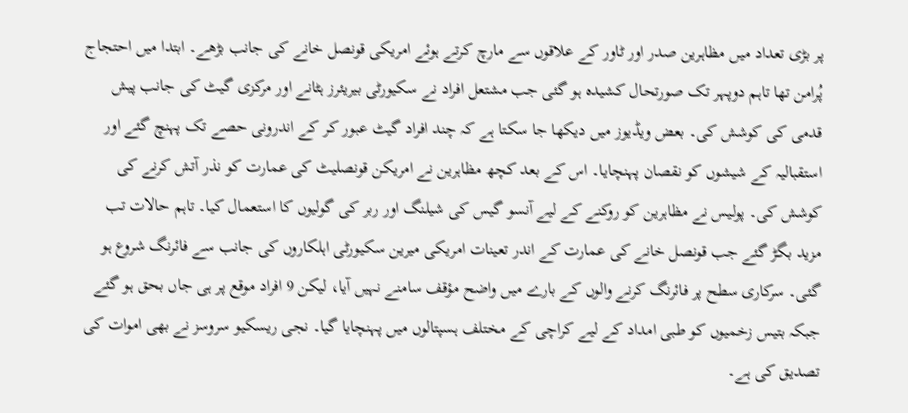پر بڑی تعداد میں مظاہرین صدر اور ٹاور کے علاقوں سے مارچ کرتے ہوئے امریکی قونصل خانے کی جانب بڑھے۔ ابتدا میں احتجاج پُرامن تھا تاہم دوپہر تک صورتحال کشیدہ ہو گئی جب مشتعل افراد نے سکیورٹی بیریئرز ہٹانے اور مرکزی گیٹ کی جانب پیش قدمی کی کوشش کی۔ بعض ویڈیوز میں دیکھا جا سکتا ہے کہ چند افراد گیٹ عبور کر کے اندرونی حصے تک پہنچ گئے اور استقبالیہ کے شیشوں کو نقصان پہنچایا۔ اس کے بعد کچھ مظاہرین نے امریکن قونصلیٹ کی عمارت کو نذر آتش کرنے کی کوشش کی۔ پولیس نے مظاہرین کو روکنے کے لیے آنسو گیس کی شیلنگ اور ربر کی گولیوں کا استعمال کیا۔ تاہم حالات تب مزید بگڑ گئے جب قونصل خانے کی عمارت کے اندر تعینات امریکی میرین سکیورٹی اہلکاروں کی جانب سے فائرنگ شروع ہو گئی۔ سرکاری سطح پر فائرنگ کرنے والوں کے بارے میں واضح مؤقف سامنے نہیں آیا، لیکن 9 افراد موقع پر ہی جاں بحق ہو گئے جبکہ بتیس زخمیوں کو طبی امداد کے لیے کراچی کے مختلف ہسپتالوں میں پہنچایا گیا۔ نجی ریسکیو سروسز نے بھی اموات کی تصدیق کی ہے۔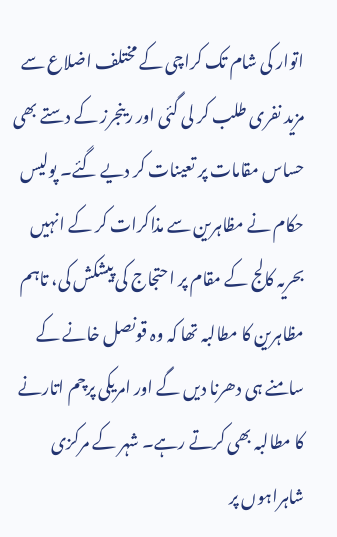اتوار کی شام تک کراچی کے مختلف اضلاع سے مزید نفری طلب کر لی گئی اور رینجرز کے دستے بھی حساس مقامات پر تعینات کر دیے گئے۔ پولیس حکام نے مظاہرین سے مذاکرات کر کے انہیں بحریہ کالج کے مقام پر احتجاج کی پیشکش کی، تاہم مظاہرین کا مطالبہ تھا کہ وہ قونصل خانے کے سامنے ہی دھرنا دیں گے اور امریکی پرچم اتارنے کا مطالبہ بھی کرتے رہے۔ شہر کے مرکزی شاہراہوں پر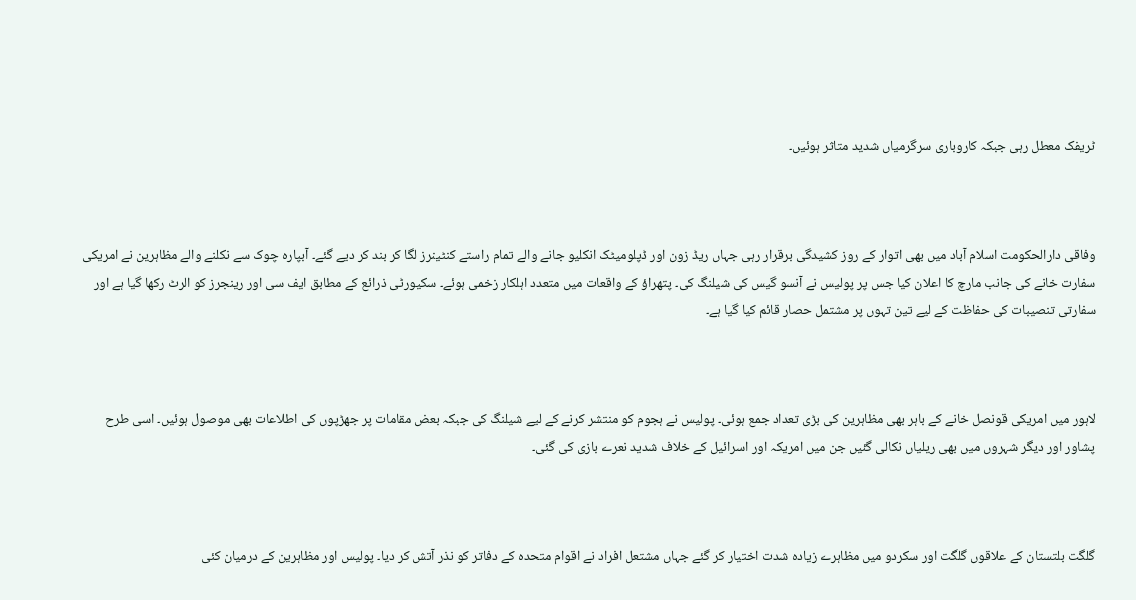ٹریفک معطل رہی جبکہ کاروباری سرگرمیاں شدید متاثر ہوئیں۔



وفاقی دارالحکومت اسلام آباد میں بھی اتوار کے روز کشیدگی برقرار رہی جہاں ریڈ زون اور ڈپلومیٹک انکلیو جانے والے تمام راستے کنٹینرز لگا کر بند کر دیے گئے۔ آبپارہ چوک سے نکلنے والے مظاہرین نے امریکی سفارت خانے کی جانب مارچ کا اعلان کیا جس پر پولیس نے آنسو گیس کی شیلنگ کی۔ پتھراؤ کے واقعات میں متعدد اہلکار زخمی ہوئے۔ سکیورٹی ذرائع کے مطابق ایف سی اور رینجرز کو الرٹ رکھا گیا ہے اور سفارتی تنصیبات کی حفاظت کے لیے تین تہوں پر مشتمل حصار قائم کیا گیا ہے۔



لاہور میں امریکی قونصل خانے کے باہر بھی مظاہرین کی بڑی تعداد جمع ہوئی۔ پولیس نے ہجوم کو منتشر کرنے کے لیے شیلنگ کی جبکہ بعض مقامات پر جھڑپوں کی اطلاعات بھی موصول ہوئیں۔ اسی طرح پشاور اور دیگر شہروں میں بھی ریلیاں نکالی گئیں جن میں امریکہ اور اسرائیل کے خلاف شدید نعرے بازی کی گئی۔



گلگت بلتستان کے علاقوں گلگت اور سکردو میں مظاہرے زیادہ شدت اختیار کر گئے جہاں مشتعل افراد نے اقوام متحدہ کے دفاتر کو نذر آتش کر دیا۔ پولیس اور مظاہرین کے درمیان کئی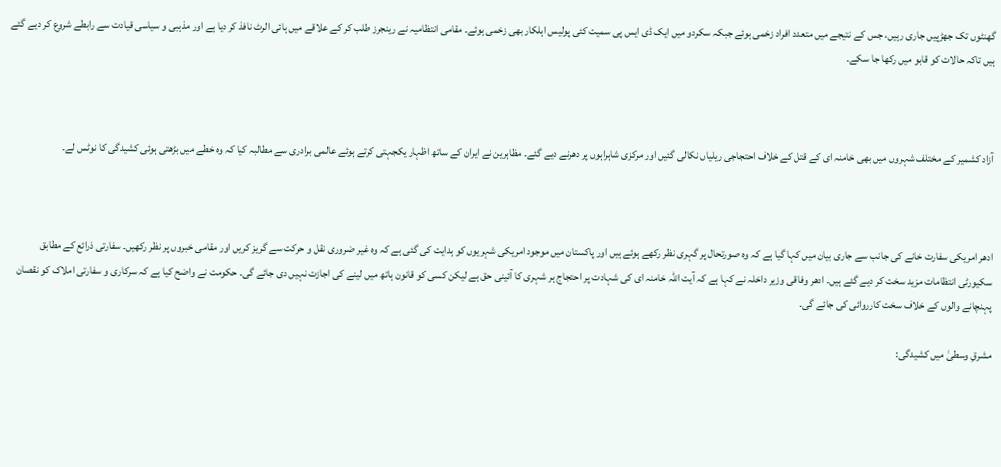گھنٹوں تک جھڑپیں جاری رہیں، جس کے نتیجے میں متعدد افراد زخمی ہوئے جبکہ سکردو میں ایک ڈی ایس پی سمیت کئی پولیس اہلکار بھی زخمی ہوئے۔ مقامی انتظامیہ نے رینجرز طلب کر کے علاقے میں ہائی الرٹ نافذ کر دیا ہے اور مذہبی و سیاسی قیادت سے رابطے شروع کر دیے گئے ہیں تاکہ حالات کو قابو میں رکھا جا سکے۔



آزاد کشمیر کے مختلف شہروں میں بھی خامنہ ای کے قتل کے خلاف احتجاجی ریلیاں نکالی گئیں اور مرکزی شاہراہوں پر دھرنے دیے گئے۔ مظاہرین نے ایران کے ساتھ اظہار یکجہتی کرتے ہوئے عالمی برادری سے مطالبہ کیا کہ وہ خطے میں بڑھتی ہوئی کشیدگی کا نوٹس لے۔



ادھر امریکی سفارت خانے کی جانب سے جاری بیان میں کہا گیا ہے کہ وہ صورتحال پر گہری نظر رکھے ہوئے ہیں اور پاکستان میں موجود امریکی شہریوں کو ہدایت کی گئی ہے کہ وہ غیر ضروری نقل و حرکت سے گریز کریں اور مقامی خبروں پر نظر رکھیں۔ سفارتی ذرائع کے مطابق سکیورٹی انتظامات مزید سخت کر دیے گئے ہیں۔ ادھر وفاقی وزیر داخلہ نے کہا ہے کہ آیت اللہ خامنہ ای کی شہادت پر احتجاج ہر شہری کا آئینی حق ہے لیکن کسی کو قانون ہاتھ میں لینے کی اجازت نہیں دی جائے گی۔ حکومت نے واضح کیا ہے کہ سرکاری و سفارتی املاک کو نقصان پہنچانے والوں کے خلاف سخت کارروائی کی جائے گی۔

مشرقِ وسطیٰ میں کشیدگی: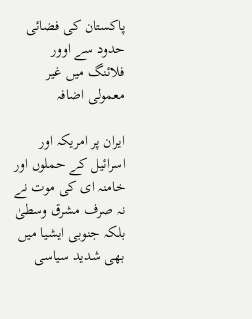پاکستان کی فضائی حدود سے اوور فلائنگ میں غیر معمولی اضافہ

ایران پر امریکہ اور اسرائیل کے حملوں اور خامنہ ای کی موت نے نہ صرف مشرق وسطیٰ بلکہ جنوبی ایشیا میں بھی شدید سیاسی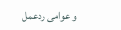و عوامی ردعمل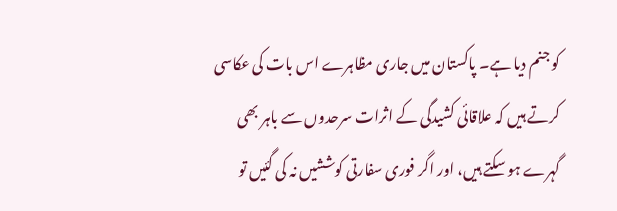کو جنم دیا ہے۔ پاکستان میں جاری مظاہرے اس بات کی عکاسی کرتے ہیں کہ علاقائی کشیدگی کے اثرات سرحدوں سے باہر بھی گہرے ہو سکتے ہیں، اور اگر فوری سفارتی کوششیں نہ کی گئیں تو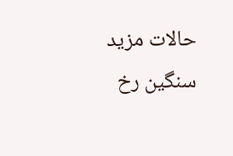حالات مزید سنگین رخ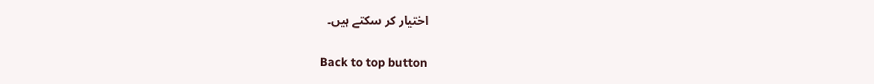اختیار کر سکتے ہیں۔

Back to top button